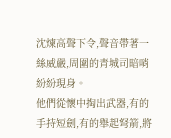沈煉高聲下令,聲音帶著一絲威嚴,周圍的青城司暗哨紛紛現身。
他們從懷中掏出武器,有的手持短劍,有的舉起弩箭,將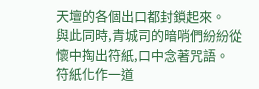天壇的各個出口都封鎖起來。
與此同時,青城司的暗哨們紛紛從懷中掏出符紙,口中念著咒語。
符紙化作一道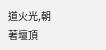道火光,朝著壇頂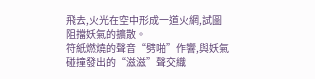飛去,火光在空中形成一道火網,試圖阻擋妖氣的擴散。
符紙燃燒的聲音“劈啪”作響,與妖氣碰撞發出的“滋滋”聲交織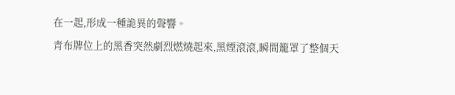在一起,形成一種詭異的聲響。
青布牌位上的黑香突然劇烈燃燒起來,黑煙滾滾,瞬間籠罩了整個天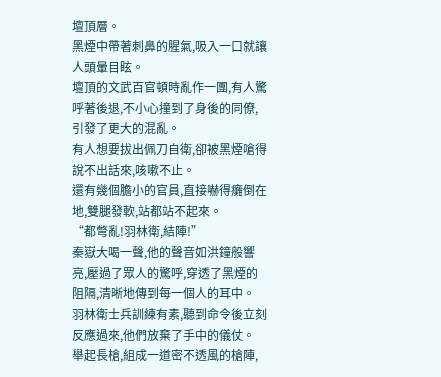壇頂層。
黑煙中帶著刺鼻的腥氣,吸入一口就讓人頭暈目眩。
壇頂的文武百官頓時亂作一團,有人驚呼著後退,不小心撞到了身後的同僚,引發了更大的混亂。
有人想要拔出佩刀自衛,卻被黑煙嗆得說不出話來,咳嗽不止。
還有幾個膽小的官員,直接嚇得癱倒在地,雙腿發軟,站都站不起來。
“都彆亂!羽林衛,結陣!”
秦嶽大喝一聲,他的聲音如洪鐘般響亮,壓過了眾人的驚呼,穿透了黑煙的阻隔,清晰地傳到每一個人的耳中。
羽林衛士兵訓練有素,聽到命令後立刻反應過來,他們放棄了手中的儀仗。
舉起長槍,組成一道密不透風的槍陣,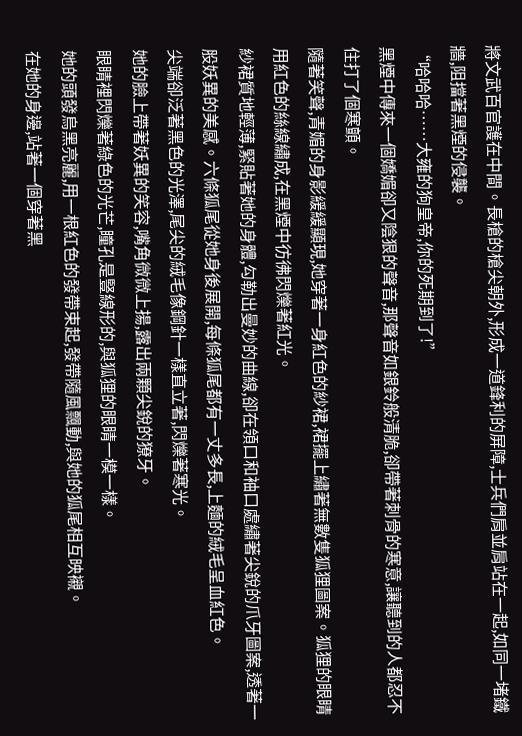將文武百官護在中間。長槍的槍尖朝外,形成一道鋒利的屏障,士兵們肩並肩站在一起,如同一堵鐵牆,阻擋著黑煙的侵襲。
“哈哈哈……大雍的狗皇帝,你的死期到了!”
黑煙中傳來一個嬌媚卻又陰狠的聲音,那聲音如銀鈴般清脆,卻帶著刺骨的寒意,讓聽到的人都忍不住打了個寒顫。
隨著笑聲,青媚的身影緩緩顯現,她穿著一身紅色的紗裙,裙擺上繡著無數隻狐狸圖案。狐狸的眼睛用紅色的絲線繡成,在黑煙中彷彿閃爍著紅光。
紗裙質地輕薄,緊貼著她的身體,勾勒出曼妙的曲線,卻在領口和袖口處繡著尖銳的爪牙圖案,透著一股妖異的美感。六條狐尾從她身後展開,每條狐尾都有一丈多長,上麵的絨毛呈血紅色。
尖端卻泛著黑色的光澤,尾尖的絨毛像鋼針一樣直立著,閃爍著寒光。
她的臉上帶著妖異的笑容,嘴角微微上揚,露出兩顆尖銳的獠牙。
眼睛裡閃爍著綠色的光芒,瞳孔是豎線形的,與狐狸的眼睛一模一樣。
她的頭發烏黑亮麗,用一根紅色的發帶束起,發帶隨風飄動,與她的狐尾相互映襯。
在她的身邊,站著一個穿著黑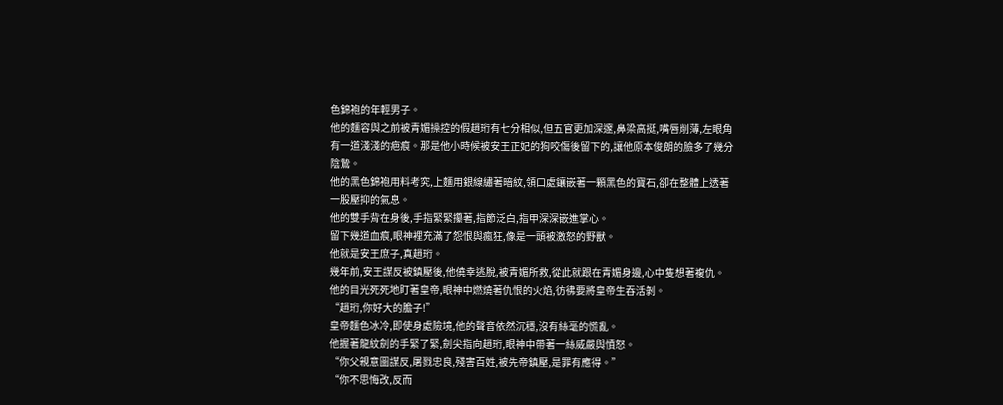色錦袍的年輕男子。
他的麵容與之前被青媚操控的假趙珩有七分相似,但五官更加深邃,鼻梁高挺,嘴唇削薄,左眼角有一道淺淺的疤痕。那是他小時候被安王正妃的狗咬傷後留下的,讓他原本俊朗的臉多了幾分陰鷙。
他的黑色錦袍用料考究,上麵用銀線繡著暗紋,領口處鑲嵌著一顆黑色的寶石,卻在整體上透著一股壓抑的氣息。
他的雙手背在身後,手指緊緊攥著,指節泛白,指甲深深嵌進掌心。
留下幾道血痕,眼神裡充滿了怨恨與瘋狂,像是一頭被激怒的野獸。
他就是安王庶子,真趙珩。
幾年前,安王謀反被鎮壓後,他僥幸逃脫,被青媚所救,從此就跟在青媚身邊,心中隻想著複仇。
他的目光死死地盯著皇帝,眼神中燃燒著仇恨的火焰,彷彿要將皇帝生吞活剝。
“趙珩,你好大的膽子!”
皇帝麵色冰冷,即使身處險境,他的聲音依然沉穩,沒有絲毫的慌亂。
他握著龍紋劍的手緊了緊,劍尖指向趙珩,眼神中帶著一絲威嚴與憤怒。
“你父親意圖謀反,屠戮忠良,殘害百姓,被先帝鎮壓,是罪有應得。”
“你不思悔改,反而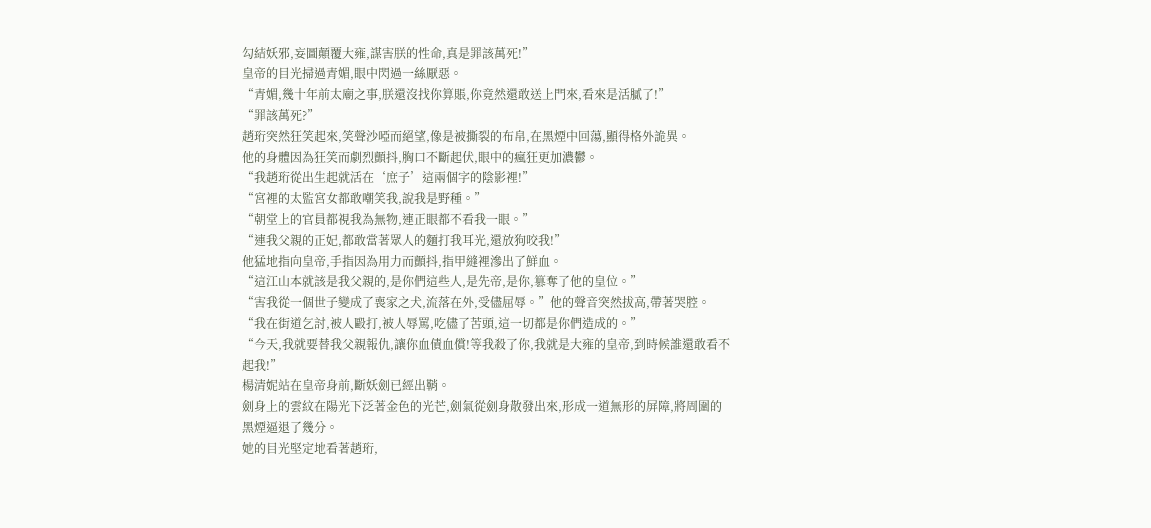勾結妖邪,妄圖顛覆大雍,謀害朕的性命,真是罪該萬死!”
皇帝的目光掃過青媚,眼中閃過一絲厭惡。
“青媚,幾十年前太廟之事,朕還沒找你算賬,你竟然還敢送上門來,看來是活膩了!”
“罪該萬死?”
趙珩突然狂笑起來,笑聲沙啞而絕望,像是被撕裂的布帛,在黑煙中回蕩,顯得格外詭異。
他的身體因為狂笑而劇烈顫抖,胸口不斷起伏,眼中的瘋狂更加濃鬱。
“我趙珩從出生起就活在‘庶子’這兩個字的陰影裡!”
“宮裡的太監宮女都敢嘲笑我,說我是野種。”
“朝堂上的官員都視我為無物,連正眼都不看我一眼。”
“連我父親的正妃,都敢當著眾人的麵打我耳光,還放狗咬我!”
他猛地指向皇帝,手指因為用力而顫抖,指甲縫裡滲出了鮮血。
“這江山本就該是我父親的,是你們這些人,是先帝,是你,篡奪了他的皇位。”
“害我從一個世子變成了喪家之犬,流落在外,受儘屈辱。”他的聲音突然拔高,帶著哭腔。
“我在街道乞討,被人毆打,被人辱罵,吃儘了苦頭,這一切都是你們造成的。”
“今天,我就要替我父親報仇,讓你血債血償!等我殺了你,我就是大雍的皇帝,到時候誰還敢看不起我!”
楊清妮站在皇帝身前,斷妖劍已經出鞘。
劍身上的雲紋在陽光下泛著金色的光芒,劍氣從劍身散發出來,形成一道無形的屏障,將周圍的黑煙逼退了幾分。
她的目光堅定地看著趙珩,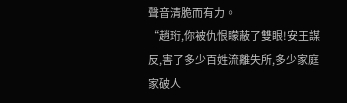聲音清脆而有力。
“趙珩,你被仇恨矇蔽了雙眼!安王謀反,害了多少百姓流離失所,多少家庭家破人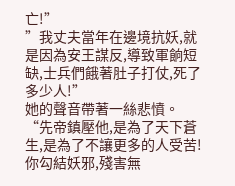亡!”
”我丈夫當年在邊境抗妖,就是因為安王謀反,導致軍餉短缺,士兵們餓著肚子打仗,死了多少人!”
她的聲音帶著一絲悲憤。
“先帝鎮壓他,是為了天下蒼生,是為了不讓更多的人受苦!你勾結妖邪,殘害無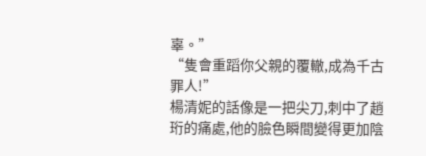辜。”
“隻會重蹈你父親的覆轍,成為千古罪人!”
楊清妮的話像是一把尖刀,刺中了趙珩的痛處,他的臉色瞬間變得更加陰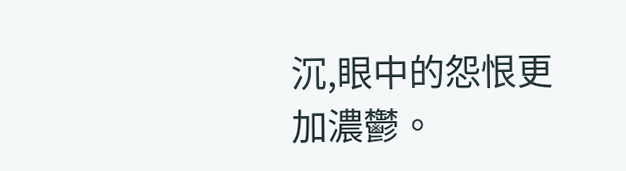沉,眼中的怨恨更加濃鬱。